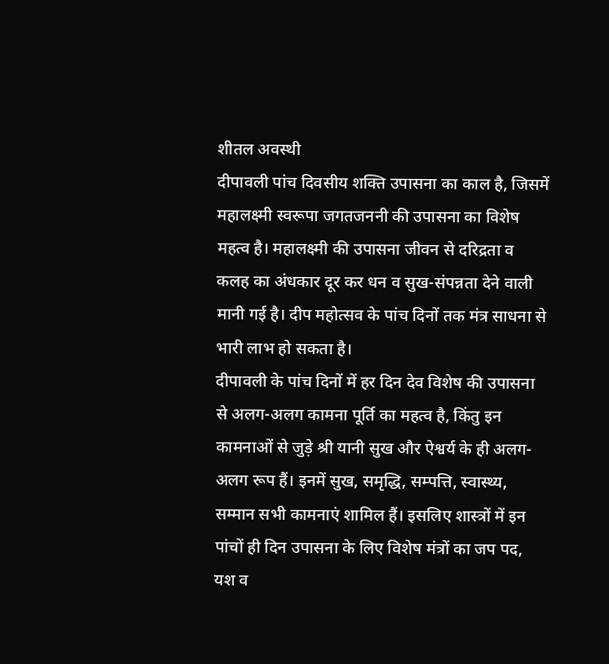शीतल अवस्थी
दीपावली पांच दिवसीय शक्ति उपासना का काल है, जिसमें महालक्ष्मी स्वरूपा जगतजननी की उपासना का विशेष महत्व है। महालक्ष्मी की उपासना जीवन से दरिद्रता व कलह का अंधकार दूर कर धन व सुख-संपन्नता देने वाली मानी गई है। दीप महोत्सव के पांच दिनों तक मंत्र साधना से भारी लाभ हो सकता है।
दीपावली के पांच दिनों में हर दिन देव विशेष की उपासना से अलग-अलग कामना पूर्ति का महत्व है, किंतु इन कामनाओं से जुड़े श्री यानी सुख और ऐश्वर्य के ही अलग-अलग रूप हैं। इनमें सुख, समृद्धि, सम्पत्ति, स्वास्थ्य, सम्मान सभी कामनाएं शामिल हैं। इसलिए शास्त्रों में इन पांचों ही दिन उपासना के लिए विशेष मंत्रों का जप पद, यश व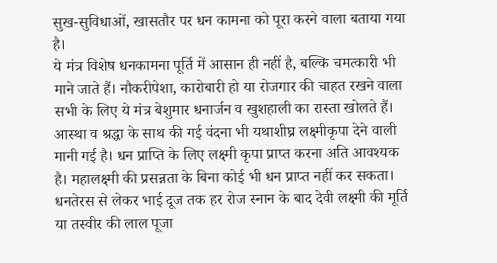सुख-सुविधाओं, खासतौर पर धन कामना को पूरा करने वाला बताया गया है।
ये मंत्र विशेष धनकामना पूर्ति में आसान ही नहीं है, बल्कि चमत्कारी भी माने जाते हैं। नौकरीपेशा, कारोबारी हो या रोजगार की चाहत रखने वाला सभी के लिए ये मंत्र बेशुमार धनार्जन व खुशहाली का रास्ता खोलते हैं। आस्था व श्रद्धा के साथ की गई वंदना भी यथाशीघ्र लक्ष्मीकृपा देने वाली मानी गई है। धन प्राप्ति के लिए लक्ष्मी कृपा प्राप्त करना अति आवश्यक है। महालक्ष्मी की प्रसन्नता के बिना कोई भी धन प्राप्त नहीं कर सकता। धनतेरस से लेकर भाई दूज तक हर रोज स्नान के बाद देवी लक्ष्मी की मूर्ति या तस्वीर की लाल पूजा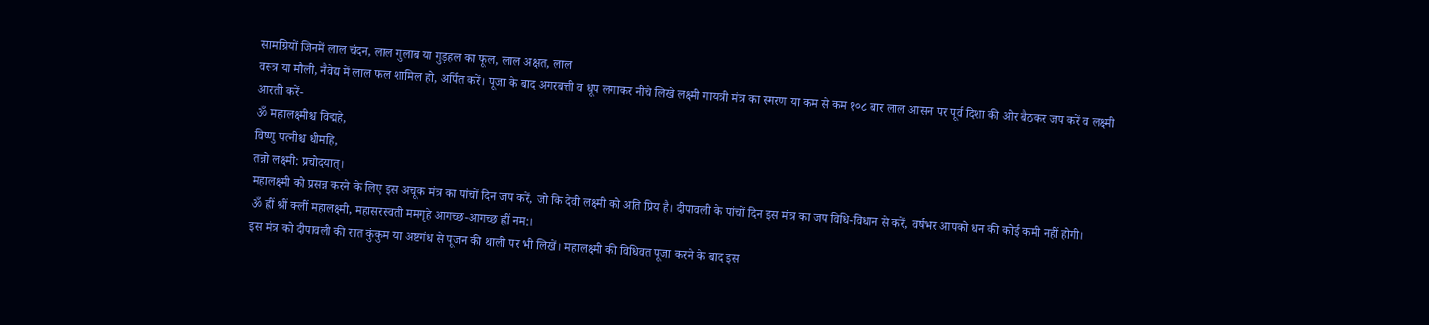सामग्रियों जिनमें लाल चंदन, लाल गुलाब या गुड़हल का फूल, लाल अक्षत, लाल
वस्त्र या मौली, नैवेद्य में लाल फल शामिल हो, अर्पित करें। पूजा के बाद अगरबत्ती व धूप लगाकर नीचे लिखे लक्ष्मी गायत्री मंत्र का स्मरण या कम से कम १०८ बार लाल आसन पर पूर्व दिशा की ओर बैठकर जप करें व लक्ष्मी आरती करें-
ॐ महालक्ष्मीश्च विद्महे,
विष्णु पत्नीश्च धीमहि,
तन्नो लक्ष्मी: प्रचोदयात्।
महालक्ष्मी को प्रसन्न करने के लिए इस अचूक मंत्र का पांचों दिन जप करें, जो कि देवी लक्ष्मी को अति प्रिय है। दीपावली के पांचों दिन इस मंत्र का जप विधि-विधान से करें, वर्षभर आपको धन की कोई कमी नहीं होगी।
ॐ ह्रीं श्रीं क्लीं महालक्ष्मी, महासरस्वती ममगृहे आगच्छ-आगच्छ ह्रीं नम:।
इस मंत्र को दीपावली की रात कुंकुम या अष्टगंध से पूजन की थाली पर भी लिखें। महालक्ष्मी की विधिवत पूजा करने के बाद इस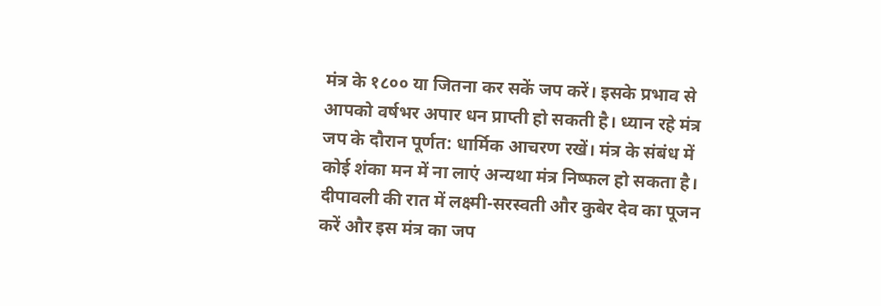मंत्र के १८०० या जितना कर सकें जप करें। इसके प्रभाव से आपको वर्षभर अपार धन प्राप्ती हो सकती है। ध्यान रहे मंत्र जप के दौरान पूर्णत: धार्मिक आचरण रखें। मंत्र के संबंध में कोई शंका मन में ना लाएं अन्यथा मंत्र निष्फल हो सकता है।
दीपावली की रात में लक्ष्मी-सरस्वती और कुबेर देव का पूजन करें और इस मंत्र का जप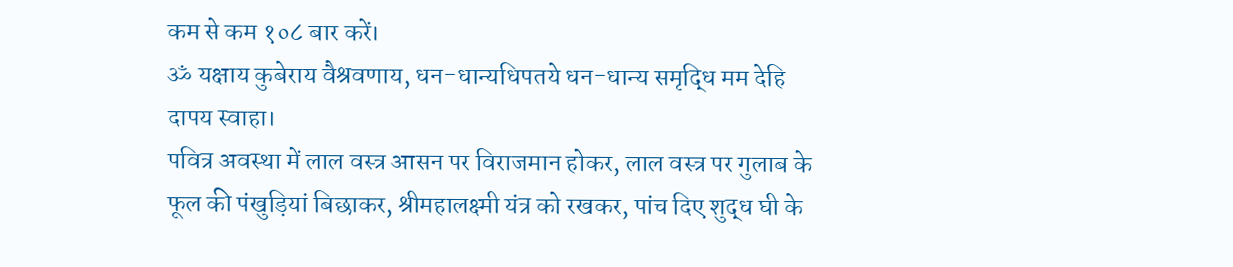कम से कम १०८ बार करें।
ॐ यक्षाय कुबेराय वैश्रवणाय, धन-धान्यधिपतये धन-धान्य समृद्धि मम देहि दापय स्वाहा।
पवित्र अवस्था में लाल वस्त्र आसन पर विराजमान होकर, लाल वस्त्र पर गुलाब के फूल की पंखुड़ियां बिछाकर, श्रीमहालक्ष्मी यंत्र को रखकर, पांच दिए शुद्ध घी के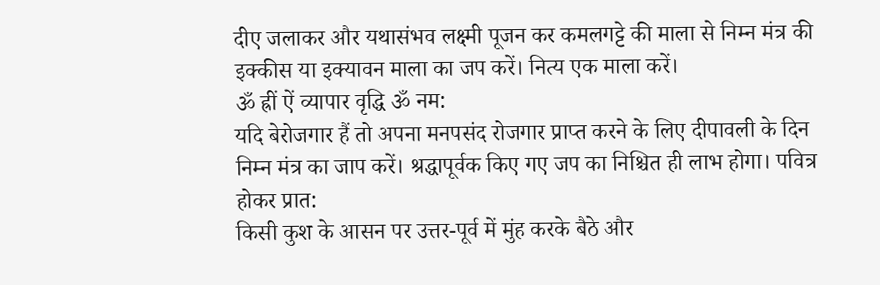दीए जलाकर और यथासंभव लक्ष्मी पूजन कर कमलगट्टे की माला से निम्न मंत्र की इक्कीस या इक्यावन माला का जप करें। नित्य एक माला करें।
ॐ ह्रीं ऐं व्यापार वृद्धि ॐ नम:
यदि बेरोजगार हैं तो अपना मनपसंद रोजगार प्राप्त करने के लिए दीपावली के दिन निम्न मंत्र का जाप करें। श्रद्धापूर्वक किए गए जप का निश्चित ही लाभ होगा। पवित्र होकर प्रात:
किसी कुश के आसन पर उत्तर-पूर्व में मुंह करके बैठे और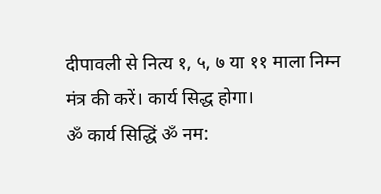दीपावली से नित्य १, ५, ७ या ११ माला निम्न मंत्र की करें। कार्य सिद्ध होगा।
ॐ कार्य सिद्धिं ॐ नम: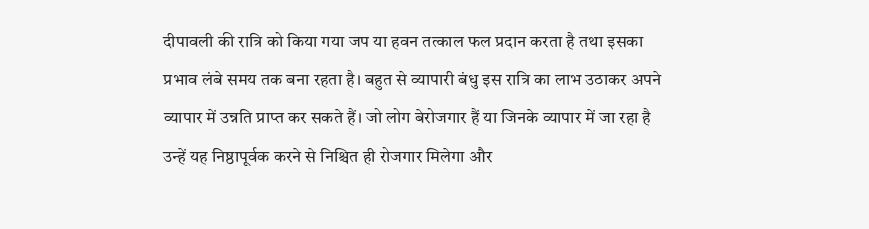दीपावली की रात्रि को किया गया जप या हवन तत्काल फल प्रदान करता है तथा इसका प्रभाव लंबे समय तक बना रहता है। बहुत से व्यापारी बंधु इस रात्रि का लाभ उठाकर अपने व्यापार में उन्नति प्राप्त कर सकते हैं। जो लोग बेरोजगार हैं या जिनके व्यापार में जा रहा है उन्हें यह निष्ठापूर्वक करने से निश्चित ही रोजगार मिलेगा और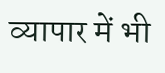व्यापार में भी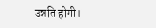उन्नति होगी।